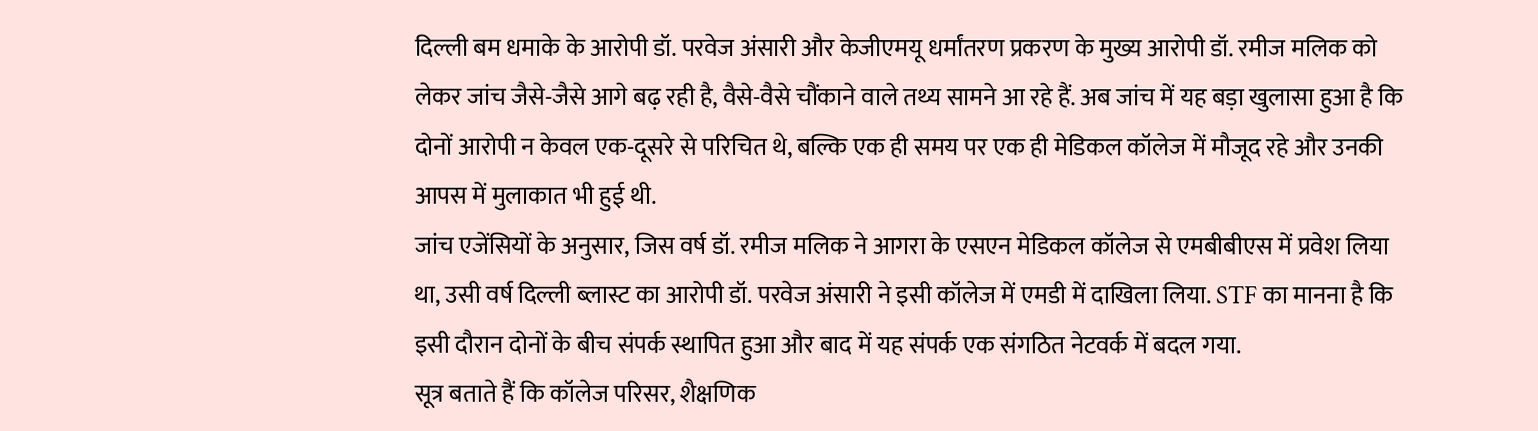दिल्ली बम धमाके के आरोपी डॉ. परवेज अंसारी और केजीएमयू धर्मांतरण प्रकरण के मुख्य आरोपी डॉ. रमीज मलिक को लेकर जांच जैसे-जैसे आगे बढ़ रही है, वैसे-वैसे चौंकाने वाले तथ्य सामने आ रहे हैं. अब जांच में यह बड़ा खुलासा हुआ है कि दोनों आरोपी न केवल एक-दूसरे से परिचित थे, बल्कि एक ही समय पर एक ही मेडिकल कॉलेज में मौजूद रहे और उनकी आपस में मुलाकात भी हुई थी.
जांच एजेंसियों के अनुसार, जिस वर्ष डॉ. रमीज मलिक ने आगरा के एसएन मेडिकल कॉलेज से एमबीबीएस में प्रवेश लिया था, उसी वर्ष दिल्ली ब्लास्ट का आरोपी डॉ. परवेज अंसारी ने इसी कॉलेज में एमडी में दाखिला लिया. STF का मानना है कि इसी दौरान दोनों के बीच संपर्क स्थापित हुआ और बाद में यह संपर्क एक संगठित नेटवर्क में बदल गया.
सूत्र बताते हैं कि कॉलेज परिसर, शैक्षणिक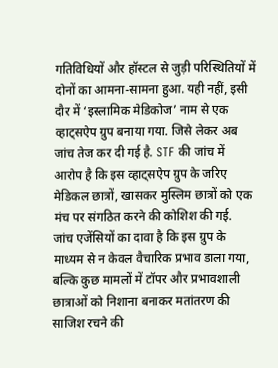गतिविधियों और हॉस्टल से जुड़ी परिस्थितियों में दोनों का आमना-सामना हुआ. यही नहीं, इसी दौर में ‘इस्लामिक मेडिकोज’ नाम से एक व्हाट्सऐप ग्रुप बनाया गया. जिसे लेकर अब जांच तेज कर दी गई है. STF की जांच में आरोप है कि इस व्हाट्सऐप ग्रुप के जरिए मेडिकल छात्रों, खासकर मुस्लिम छात्रों को एक मंच पर संगठित करने की कोशिश की गई. जांच एजेंसियों का दावा है कि इस ग्रुप के माध्यम से न केवल वैचारिक प्रभाव डाला गया, बल्कि कुछ मामलों में टॉपर और प्रभावशाली छात्राओं को निशाना बनाकर मतांतरण की साजिश रचने की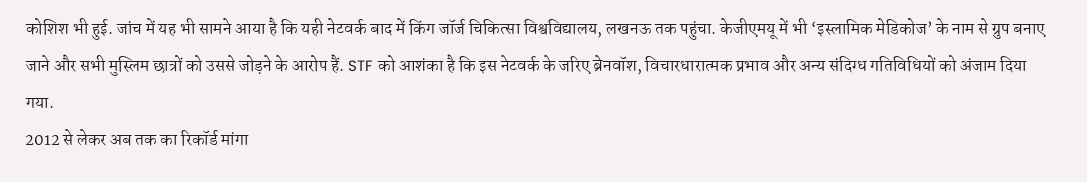कोशिश भी हुई. जांच में यह भी सामने आया है कि यही नेटवर्क बाद में किंग जॉर्ज चिकित्सा विश्वविद्यालय, लखनऊ तक पहुंचा. केजीएमयू में भी ‘इस्लामिक मेडिकोज’ के नाम से ग्रुप बनाए जाने और सभी मुस्लिम छात्रों को उससे जोड़ने के आरोप हैं. STF को आशंका है कि इस नेटवर्क के जरिए ब्रेनवॉश, विचारधारात्मक प्रभाव और अन्य संदिग्ध गतिविधियों को अंजाम दिया गया.
2012 से लेकर अब तक का रिकॉर्ड मांगा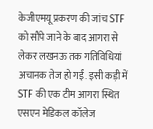केजीएमयू प्रकरण की जांच STF को सौंपे जाने के बाद आगरा से लेकर लखनऊ तक गतिविधियां अचानक तेज हो गईं. इसी कड़ी में STF की एक टीम आगरा स्थित एसएन मेडिकल कॉलेज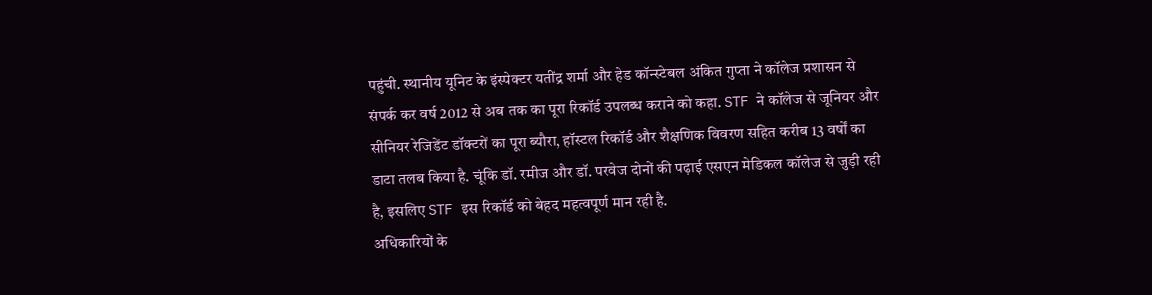पहुंची. स्थानीय यूनिट के इंस्पेक्टर यतींद्र शर्मा और हेड कॉन्स्टेबल अंकित गुप्ता ने कॉलेज प्रशासन से संपर्क कर वर्ष 2012 से अब तक का पूरा रिकॉर्ड उपलब्ध कराने को कहा. STF ने कॉलेज से जूनियर और सीनियर रेजिडेंट डॉक्टरों का पूरा ब्यौरा, हॉस्टल रिकॉर्ड और शैक्षणिक विवरण सहित करीब 13 वर्षों का डाटा तलब किया है. चूंकि डॉ. रमीज और डॉ. परवेज दोनों की पढ़ाई एसएन मेडिकल कॉलेज से जुड़ी रही है, इसलिए STF इस रिकॉर्ड को बेहद महत्वपूर्ण मान रही है.
अधिकारियों के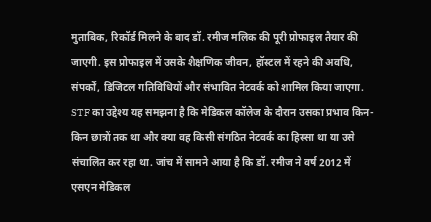मुताबिक, रिकॉर्ड मिलने के बाद डॉ. रमीज मलिक की पूरी प्रोफाइल तैयार की जाएगी. इस प्रोफाइल में उसके शैक्षणिक जीवन, हॉस्टल में रहने की अवधि, संपर्कों, डिजिटल गतिविधियों और संभावित नेटवर्क को शामिल किया जाएगा. STF का उद्देश्य यह समझना है कि मेडिकल कॉलेज के दौरान उसका प्रभाव किन-किन छात्रों तक था और क्या वह किसी संगठित नेटवर्क का हिस्सा था या उसे संचालित कर रहा था. जांच में सामने आया है कि डॉ. रमीज ने वर्ष 2012 में एसएन मेडिकल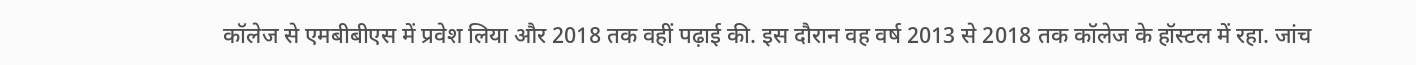कॉलेज से एमबीबीएस में प्रवेश लिया और 2018 तक वहीं पढ़ाई की. इस दौरान वह वर्ष 2013 से 2018 तक कॉलेज के हॉस्टल में रहा. जांच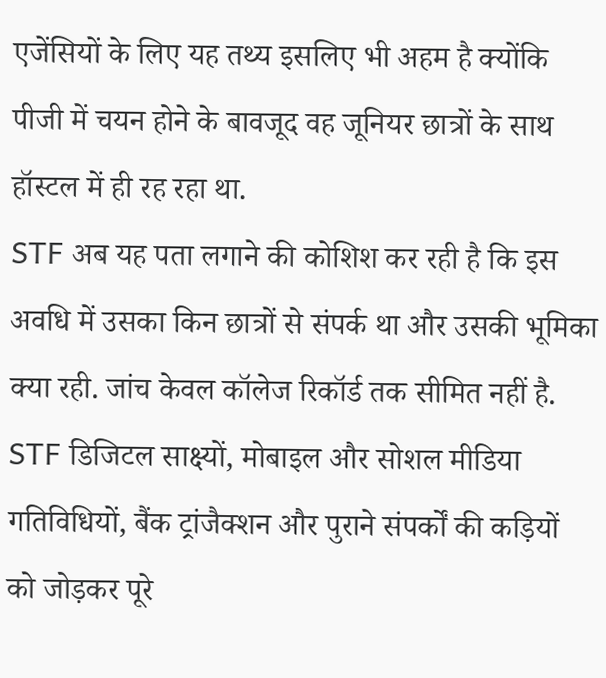एजेंसियों के लिए यह तथ्य इसलिए भी अहम है क्योंकि पीजी में चयन होने के बावजूद वह जूनियर छात्रों के साथ हॉस्टल में ही रह रहा था.
STF अब यह पता लगाने की कोशिश कर रही है कि इस अवधि में उसका किन छात्रों से संपर्क था और उसकी भूमिका क्या रही. जांच केवल कॉलेज रिकॉर्ड तक सीमित नहीं है. STF डिजिटल साक्ष्यों, मोबाइल और सोशल मीडिया गतिविधियों, बैंक ट्रांजैक्शन और पुराने संपर्कों की कड़ियों को जोड़कर पूरे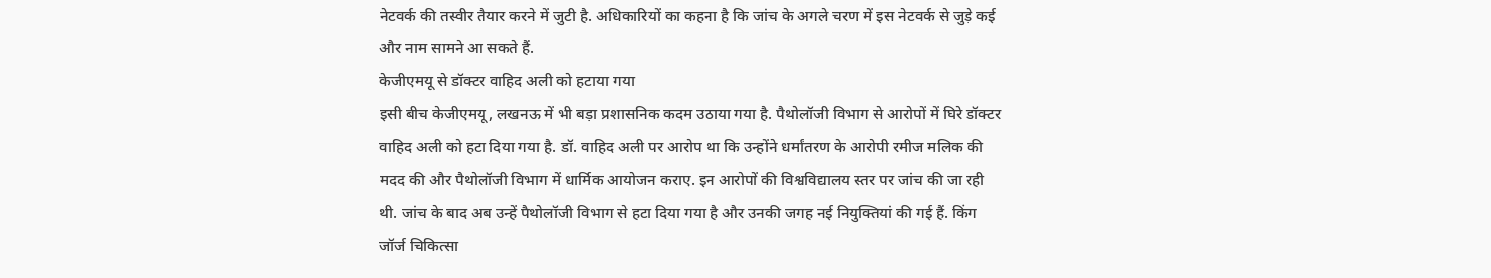नेटवर्क की तस्वीर तैयार करने में जुटी है. अधिकारियों का कहना है कि जांच के अगले चरण में इस नेटवर्क से जुड़े कई और नाम सामने आ सकते हैं.
केजीएमयू से डॉक्टर वाहिद अली को हटाया गया
इसी बीच केजीएमयू, लखनऊ में भी बड़ा प्रशासनिक कदम उठाया गया है. पैथोलॉजी विभाग से आरोपों में घिरे डॉक्टर वाहिद अली को हटा दिया गया है. डॉ. वाहिद अली पर आरोप था कि उन्होंने धर्मांतरण के आरोपी रमीज मलिक की मदद की और पैथोलॉजी विभाग में धार्मिक आयोजन कराए. इन आरोपों की विश्वविद्यालय स्तर पर जांच की जा रही थी. जांच के बाद अब उन्हें पैथोलॉजी विभाग से हटा दिया गया है और उनकी जगह नई नियुक्तियां की गई हैं. किंग जॉर्ज चिकित्सा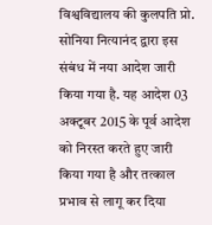विश्वविद्यालय की कुलपति प्रो. सोनिया नित्यानंद द्वारा इस संबंध में नया आदेश जारी किया गया है. यह आदेश 03 अक्टूबर 2015 के पूर्व आदेश को निरस्त करते हुए जारी किया गया है और तत्काल प्रभाव से लागू कर दिया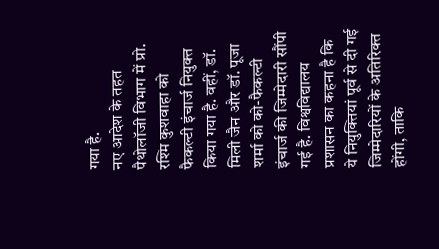गया है.
नए आदेश के तहत पैथोलॉजी विभाग में प्रो. रश्मि कुशवाहा को फैकल्टी इंचार्ज नियुक्त किया गया है. वहीं, डॉ. मिली जैन और डॉ. पूजा शर्मा को को-फैकल्टी इंचार्ज की जिम्मेदारी सौंपी गई है. विश्वविद्यालय प्रशासन का कहना है कि ये नियुक्तियां पूर्व से दी गई जिम्मेदारियों के अतिरिक्त होंगी, ताकि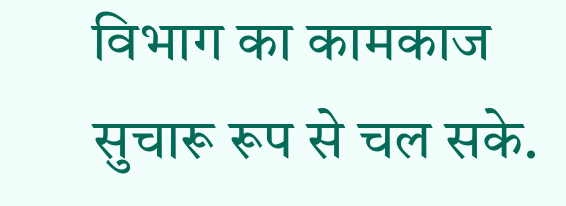विभाग का कामकाज सुचारू रूप से चल सके.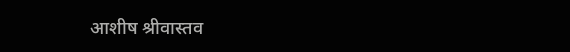आशीष श्रीवास्तव